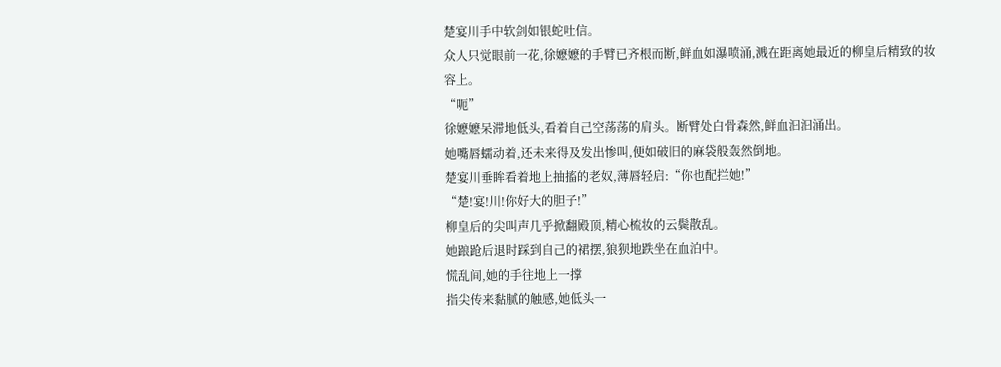楚宴川手中软剑如银蛇吐信。
众人只觉眼前一花,徐嬷嬷的手臂已齐根而断,鲜血如瀑喷涌,溅在距离她最近的柳皇后精致的妆容上。
“呃”
徐嬷嬷呆滞地低头,看着自己空荡荡的肩头。断臂处白骨森然,鲜血汩汩涌出。
她嘴唇蠕动着,还未来得及发出惨叫,便如破旧的麻袋般轰然倒地。
楚宴川垂眸看着地上抽搐的老奴,薄唇轻启:“你也配拦她!”
“楚!宴!川!你好大的胆子!”
柳皇后的尖叫声几乎掀翻殿顶,精心梳妆的云鬓散乱。
她踉跄后退时踩到自己的裙摆,狼狈地跌坐在血泊中。
慌乱间,她的手往地上一撑
指尖传来黏腻的触感,她低头一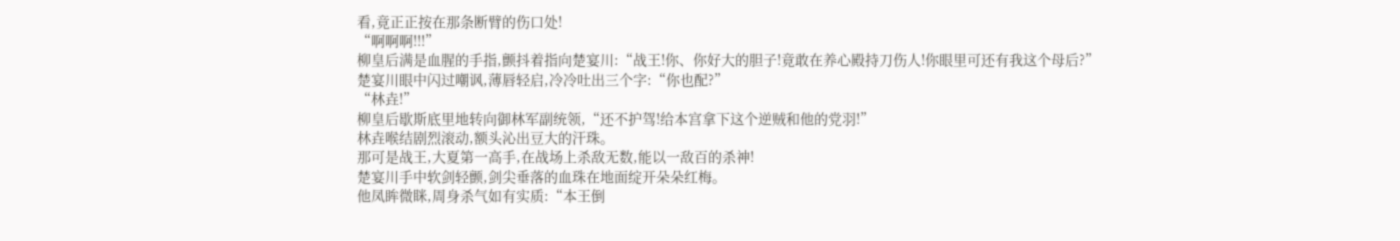看,竟正正按在那条断臂的伤口处!
“啊啊啊!!!”
柳皇后满是血腥的手指,颤抖着指向楚宴川:“战王!你、你好大的胆子!竟敢在养心殿持刀伤人!你眼里可还有我这个母后?”
楚宴川眼中闪过嘲讽,薄唇轻启,冷冷吐出三个字:“你也配?”
“林垚!”
柳皇后歇斯底里地转向御林军副统领,“还不护驾!给本宫拿下这个逆贼和他的党羽!”
林垚喉结剧烈滚动,额头沁出豆大的汗珠。
那可是战王,大夏第一高手,在战场上杀敌无数,能以一敌百的杀神!
楚宴川手中软剑轻颤,剑尖垂落的血珠在地面绽开朵朵红梅。
他凤眸微眯,周身杀气如有实质:“本王倒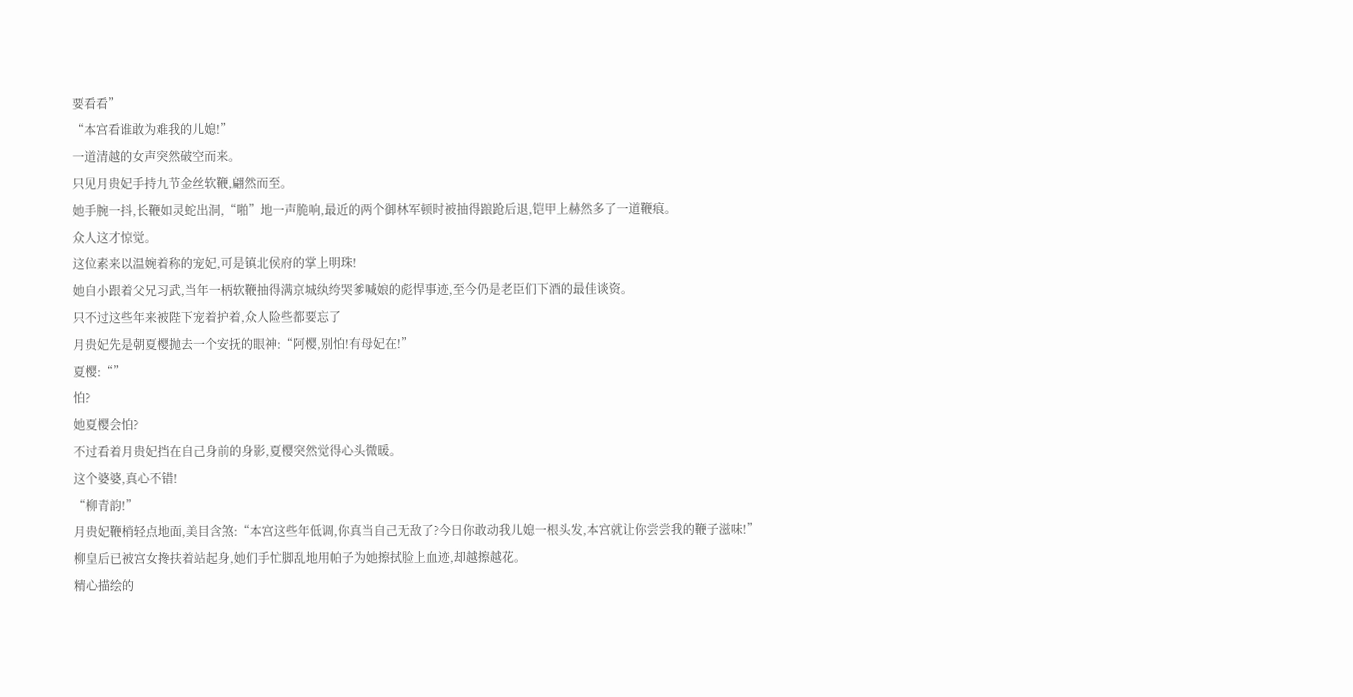要看看”
“本宫看谁敢为难我的儿媳!”
一道清越的女声突然破空而来。
只见月贵妃手持九节金丝软鞭,翩然而至。
她手腕一抖,长鞭如灵蛇出洞,“啪”地一声脆响,最近的两个御林军顿时被抽得踉跄后退,铠甲上赫然多了一道鞭痕。
众人这才惊觉。
这位素来以温婉着称的宠妃,可是镇北侯府的掌上明珠!
她自小跟着父兄习武,当年一柄软鞭抽得满京城纨绔哭爹喊娘的彪悍事迹,至今仍是老臣们下酒的最佳谈资。
只不过这些年来被陛下宠着护着,众人险些都要忘了
月贵妃先是朝夏樱抛去一个安抚的眼神:“阿樱,别怕!有母妃在!”
夏樱:“”
怕?
她夏樱会怕?
不过看着月贵妃挡在自己身前的身影,夏樱突然觉得心头微暖。
这个婆婆,真心不错!
“柳青韵!”
月贵妃鞭梢轻点地面,美目含煞:“本宫这些年低调,你真当自己无敌了?今日你敢动我儿媳一根头发,本宫就让你尝尝我的鞭子滋味!”
柳皇后已被宫女搀扶着站起身,她们手忙脚乱地用帕子为她擦拭脸上血迹,却越擦越花。
精心描绘的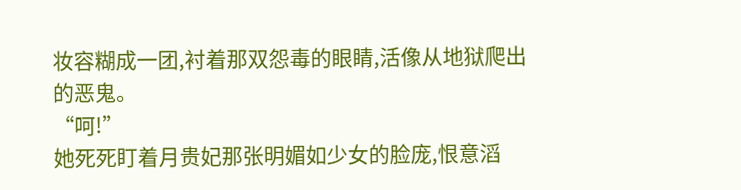妆容糊成一团,衬着那双怨毒的眼睛,活像从地狱爬出的恶鬼。
“呵!”
她死死盯着月贵妃那张明媚如少女的脸庞,恨意滔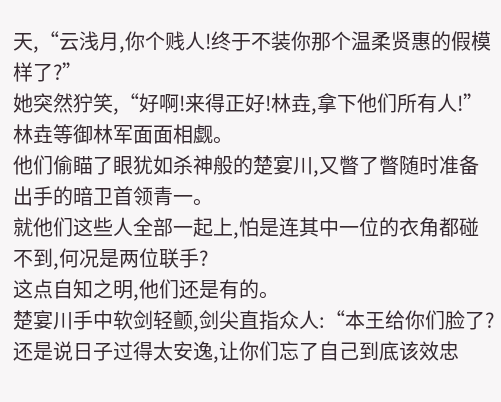天,“云浅月,你个贱人!终于不装你那个温柔贤惠的假模样了?”
她突然狞笑,“好啊!来得正好!林垚,拿下他们所有人!”
林垚等御林军面面相觑。
他们偷瞄了眼犹如杀神般的楚宴川,又瞥了瞥随时准备出手的暗卫首领青一。
就他们这些人全部一起上,怕是连其中一位的衣角都碰不到,何况是两位联手?
这点自知之明,他们还是有的。
楚宴川手中软剑轻颤,剑尖直指众人:“本王给你们脸了?还是说日子过得太安逸,让你们忘了自己到底该效忠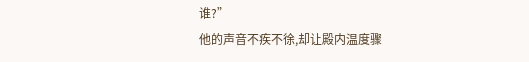谁?”
他的声音不疾不徐,却让殿内温度骤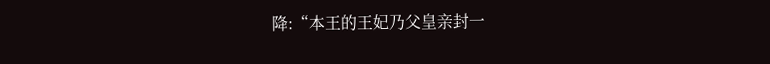降:“本王的王妃乃父皇亲封一